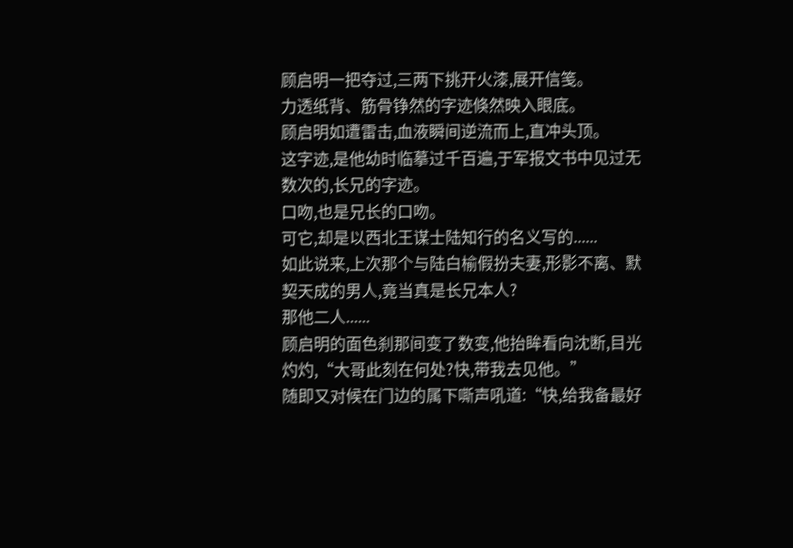顾启明一把夺过,三两下挑开火漆,展开信笺。
力透纸背、筋骨铮然的字迹倏然映入眼底。
顾启明如遭雷击,血液瞬间逆流而上,直冲头顶。
这字迹,是他幼时临摹过千百遍,于军报文书中见过无数次的,长兄的字迹。
口吻,也是兄长的口吻。
可它,却是以西北王谋士陆知行的名义写的......
如此说来,上次那个与陆白榆假扮夫妻,形影不离、默契天成的男人,竟当真是长兄本人?
那他二人......
顾启明的面色刹那间变了数变,他抬眸看向沈断,目光灼灼,“大哥此刻在何处?快,带我去见他。”
随即又对候在门边的属下嘶声吼道:“快,给我备最好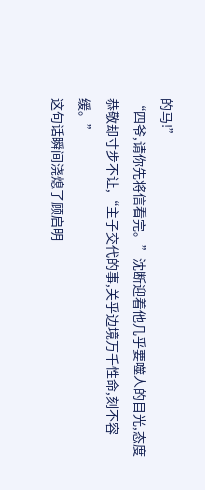的马!”
“四爷,请你先将信看完。”沈断迎着他几乎要噬人的目光,态度恭敬却寸步不让,“主子交代的事,关乎边境万千性命,刻不容缓。”
这句话瞬间浇熄了顾启明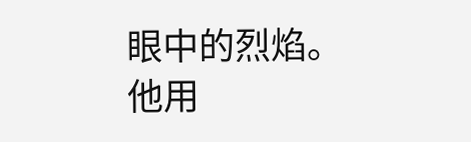眼中的烈焰。
他用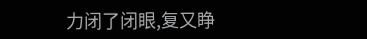力闭了闭眼,复又睁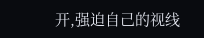开,强迫自己的视线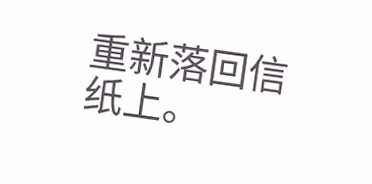重新落回信纸上。